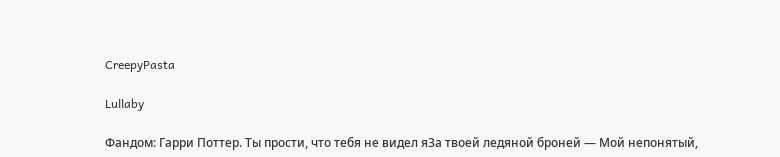CreepyPasta

Lullaby

Фандом: Гарри Поттер. Ты прости, что тебя не видел яЗа твоей ледяной броней — Мой непонятый,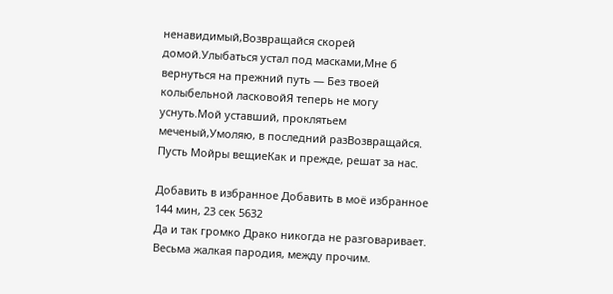ненавидимый,Возвращайся скорей домой.Улыбаться устал под масками,Мне б вернуться на прежний путь — Без твоей колыбельной ласковойЯ теперь не могу уснуть.Мой уставший, проклятьем меченый,Умоляю, в последний разВозвращайся. Пусть Мойры вещиеКак и прежде, решат за нас.

Добавить в избранное Добавить в моё избранное
144 мин, 23 сек 5632
Да и так громко Драко никогда не разговаривает. Весьма жалкая пародия, между прочим.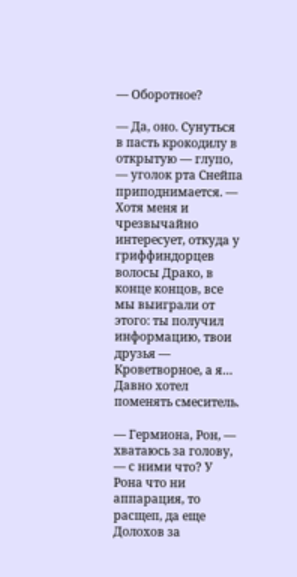— Оборотное?

— Да, оно. Сунуться в пасть крокодилу в открытую — глупо, — уголок рта Снейпа приподнимается. — Хотя меня и чрезвычайно интересует, откуда у гриффиндорцев волосы Драко, в конце концов, все мы выиграли от этого: ты получил информацию, твои друзья — Кроветворное, а я… Давно хотел поменять смеситель.

— Гермиона, Рон, — хватаюсь за голову, — с ними что? У Рона что ни аппарация, то расщеп, да еще Долохов за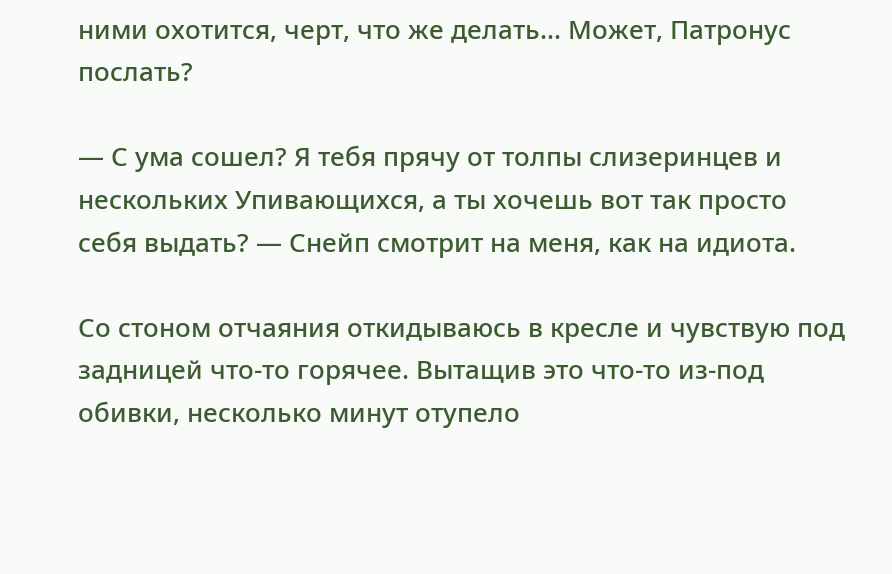ними охотится, черт, что же делать… Может, Патронус послать?

— С ума сошел? Я тебя прячу от толпы слизеринцев и нескольких Упивающихся, а ты хочешь вот так просто себя выдать? — Снейп смотрит на меня, как на идиота.

Со стоном отчаяния откидываюсь в кресле и чувствую под задницей что-то горячее. Вытащив это что-то из-под обивки, несколько минут отупело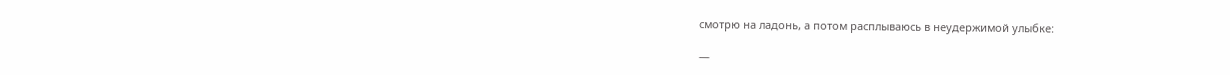смотрю на ладонь, а потом расплываюсь в неудержимой улыбке:

—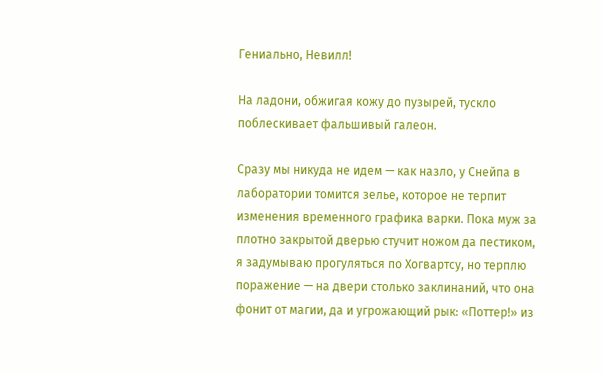Гениально, Невилл!

На ладони, обжигая кожу до пузырей, тускло поблескивает фальшивый галеон.

Сразу мы никуда не идем — как назло, у Снейпа в лаборатории томится зелье, которое не терпит изменения временного графика варки. Пока муж за плотно закрытой дверью стучит ножом да пестиком, я задумываю прогуляться по Хогвартсу, но терплю поражение — на двери столько заклинаний, что она фонит от магии, да и угрожающий рык: «Поттер!» из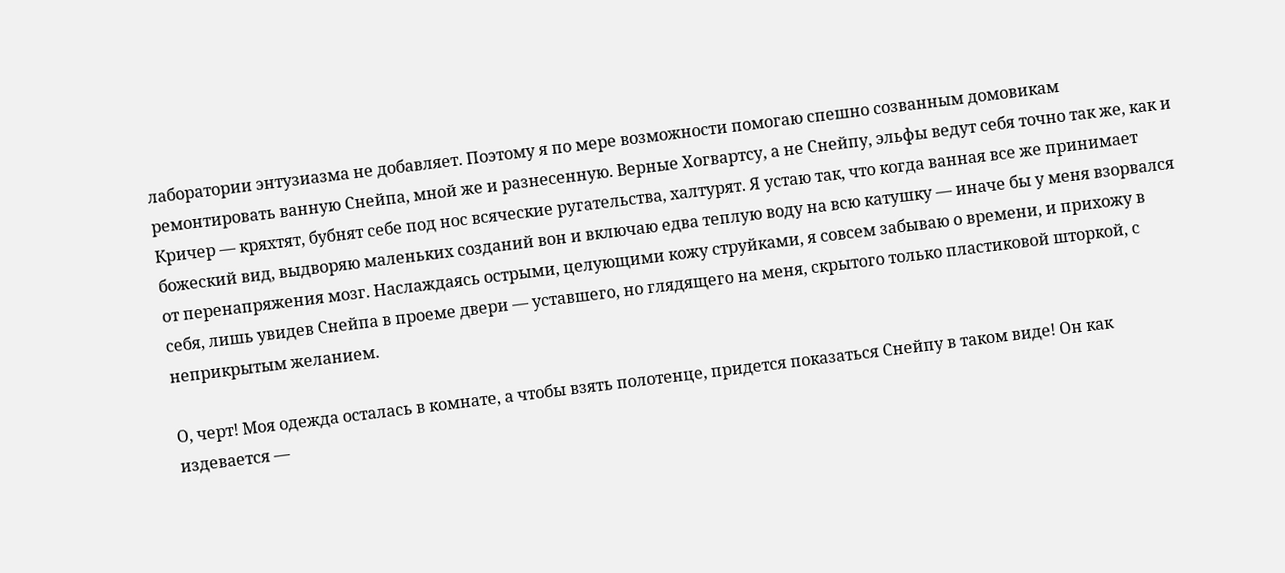лаборатории энтузиазма не добавляет. Поэтому я по мере возможности помогаю спешно созванным домовикам ремонтировать ванную Снейпа, мной же и разнесенную. Верные Хогвартсу, а не Снейпу, эльфы ведут себя точно так же, как и Кричер — кряхтят, бубнят себе под нос всяческие ругательства, халтурят. Я устаю так, что когда ванная все же принимает божеский вид, выдворяю маленьких созданий вон и включаю едва теплую воду на всю катушку — иначе бы у меня взорвался от перенапряжения мозг. Наслаждаясь острыми, целующими кожу струйками, я совсем забываю о времени, и прихожу в себя, лишь увидев Снейпа в проеме двери — уставшего, но глядящего на меня, скрытого только пластиковой шторкой, с неприкрытым желанием.

О, черт! Моя одежда осталась в комнате, а чтобы взять полотенце, придется показаться Снейпу в таком виде! Он как издевается —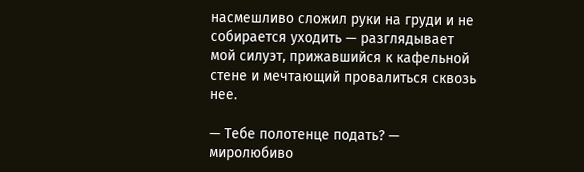насмешливо сложил руки на груди и не собирается уходить — разглядывает мой силуэт, прижавшийся к кафельной стене и мечтающий провалиться сквозь нее.

— Тебе полотенце подать? — миролюбиво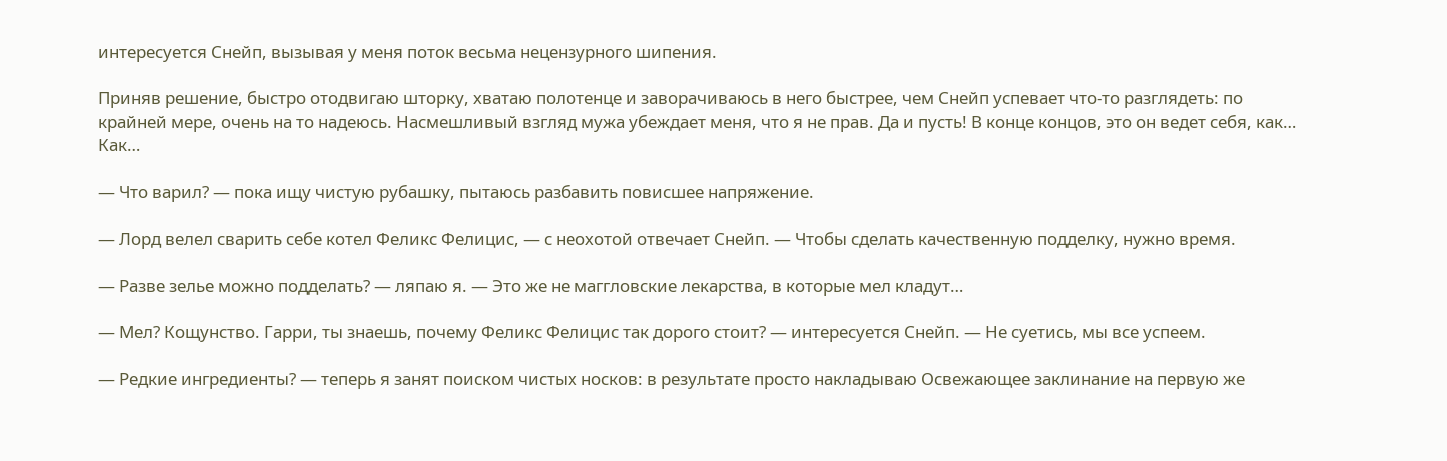интересуется Снейп, вызывая у меня поток весьма нецензурного шипения.

Приняв решение, быстро отодвигаю шторку, хватаю полотенце и заворачиваюсь в него быстрее, чем Снейп успевает что-то разглядеть: по крайней мере, очень на то надеюсь. Насмешливый взгляд мужа убеждает меня, что я не прав. Да и пусть! В конце концов, это он ведет себя, как… Как…

— Что варил? — пока ищу чистую рубашку, пытаюсь разбавить повисшее напряжение.

— Лорд велел сварить себе котел Феликс Фелицис, — с неохотой отвечает Снейп. — Чтобы сделать качественную подделку, нужно время.

— Разве зелье можно подделать? — ляпаю я. — Это же не маггловские лекарства, в которые мел кладут…

— Мел? Кощунство. Гарри, ты знаешь, почему Феликс Фелицис так дорого стоит? — интересуется Снейп. — Не суетись, мы все успеем.

— Редкие ингредиенты? — теперь я занят поиском чистых носков: в результате просто накладываю Освежающее заклинание на первую же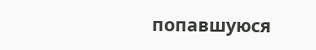попавшуюся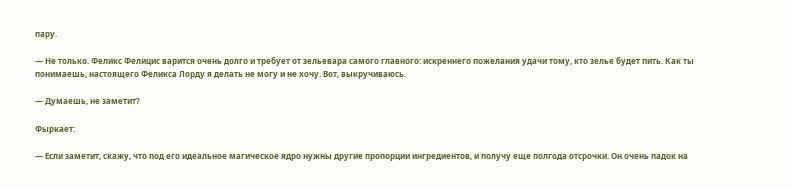пару.

— Не только. Феликс Фелицис варится очень долго и требует от зельевара самого главного: искреннего пожелания удачи тому, кто зелье будет пить. Как ты понимаешь, настоящего Феликса Лорду я делать не могу и не хочу. Вот, выкручиваюсь.

— Думаешь, не заметит?

Фыркает:

— Если заметит, скажу, что под его идеальное магическое ядро нужны другие пропорции ингредиентов, и получу еще полгода отсрочки. Он очень падок на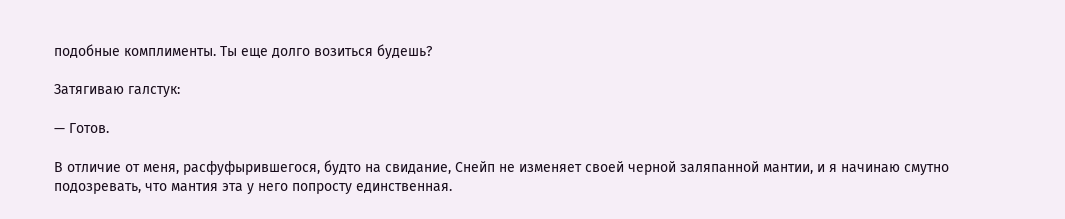подобные комплименты. Ты еще долго возиться будешь?

Затягиваю галстук:

— Готов.

В отличие от меня, расфуфырившегося, будто на свидание, Снейп не изменяет своей черной заляпанной мантии, и я начинаю смутно подозревать, что мантия эта у него попросту единственная.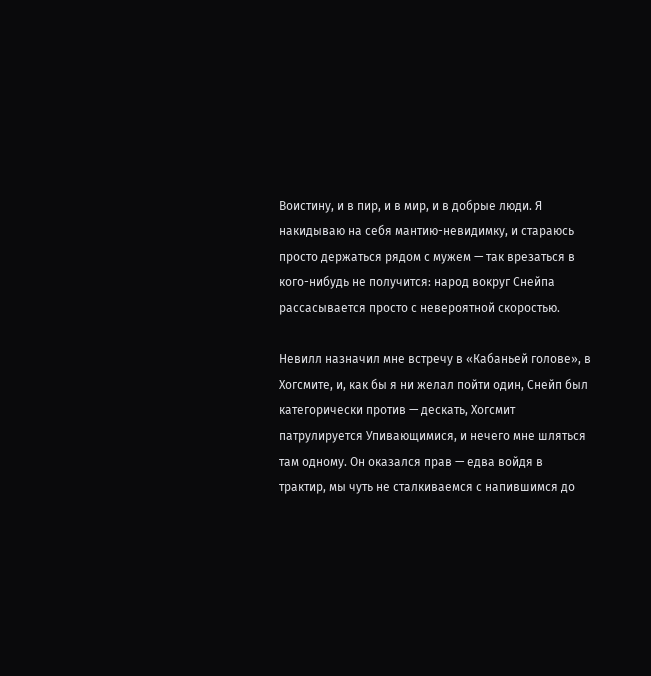Воистину, и в пир, и в мир, и в добрые люди. Я накидываю на себя мантию-невидимку, и стараюсь просто держаться рядом с мужем — так врезаться в кого-нибудь не получится: народ вокруг Снейпа рассасывается просто с невероятной скоростью.

Невилл назначил мне встречу в «Кабаньей голове», в Хогсмите, и, как бы я ни желал пойти один, Снейп был категорически против — дескать, Хогсмит патрулируется Упивающимися, и нечего мне шляться там одному. Он оказался прав — едва войдя в трактир, мы чуть не сталкиваемся с напившимся до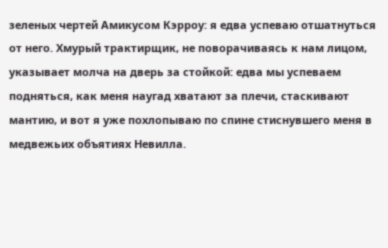зеленых чертей Амикусом Кэрроу: я едва успеваю отшатнуться от него. Хмурый трактирщик, не поворачиваясь к нам лицом, указывает молча на дверь за стойкой: едва мы успеваем подняться, как меня наугад хватают за плечи, стаскивают мантию, и вот я уже похлопываю по спине стиснувшего меня в медвежьих объятиях Невилла.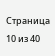Страница 10 из 40